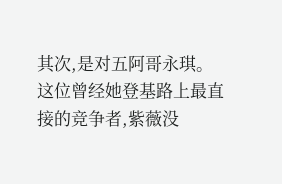其次,是对五阿哥永琪。
这位曾经她登基路上最直接的竞争者,紫薇没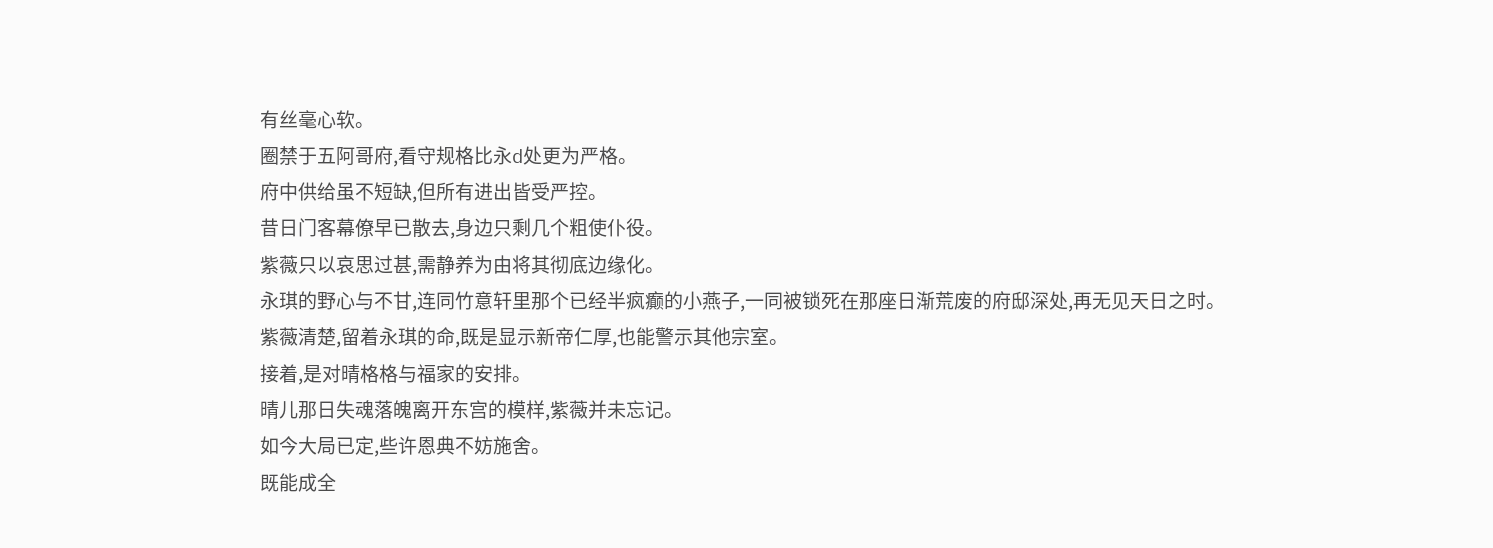有丝毫心软。
圈禁于五阿哥府,看守规格比永d处更为严格。
府中供给虽不短缺,但所有进出皆受严控。
昔日门客幕僚早已散去,身边只剩几个粗使仆役。
紫薇只以哀思过甚,需静养为由将其彻底边缘化。
永琪的野心与不甘,连同竹意轩里那个已经半疯癫的小燕子,一同被锁死在那座日渐荒废的府邸深处,再无见天日之时。
紫薇清楚,留着永琪的命,既是显示新帝仁厚,也能警示其他宗室。
接着,是对晴格格与福家的安排。
晴儿那日失魂落魄离开东宫的模样,紫薇并未忘记。
如今大局已定,些许恩典不妨施舍。
既能成全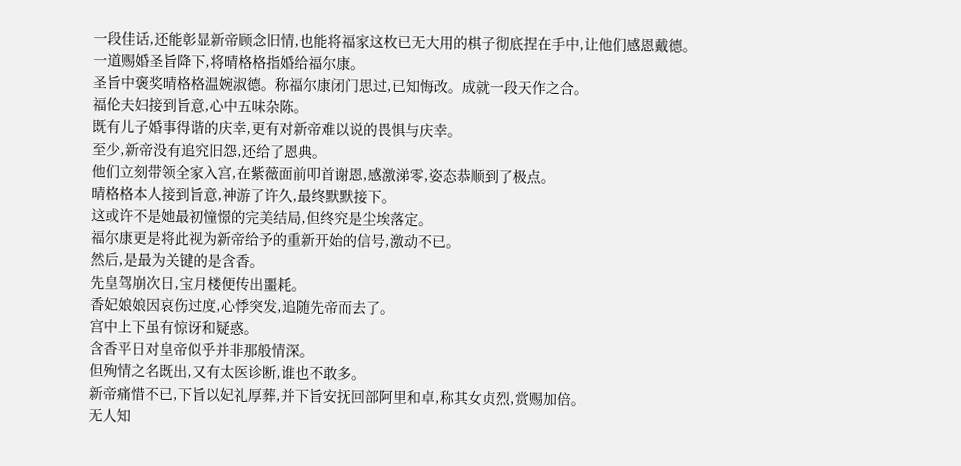一段佳话,还能彰显新帝顾念旧情,也能将福家这枚已无大用的棋子彻底捏在手中,让他们感恩戴德。
一道赐婚圣旨降下,将晴格格指婚给福尔康。
圣旨中褒奖晴格格温婉淑德。称福尔康闭门思过,已知悔改。成就一段天作之合。
福伦夫妇接到旨意,心中五味杂陈。
既有儿子婚事得谐的庆幸,更有对新帝难以说的畏惧与庆幸。
至少,新帝没有追究旧怨,还给了恩典。
他们立刻带领全家入宫,在紫薇面前叩首谢恩,感激涕零,姿态恭顺到了极点。
晴格格本人接到旨意,神游了许久,最终默默接下。
这或许不是她最初憧憬的完美结局,但终究是尘埃落定。
福尔康更是将此视为新帝给予的重新开始的信号,激动不已。
然后,是最为关键的是含香。
先皇驾崩次日,宝月楼便传出噩耗。
香妃娘娘因哀伤过度,心悸突发,追随先帝而去了。
宫中上下虽有惊讶和疑惑。
含香平日对皇帝似乎并非那般情深。
但殉情之名既出,又有太医诊断,谁也不敢多。
新帝痛惜不已,下旨以妃礼厚葬,并下旨安抚回部阿里和卓,称其女贞烈,赏赐加倍。
无人知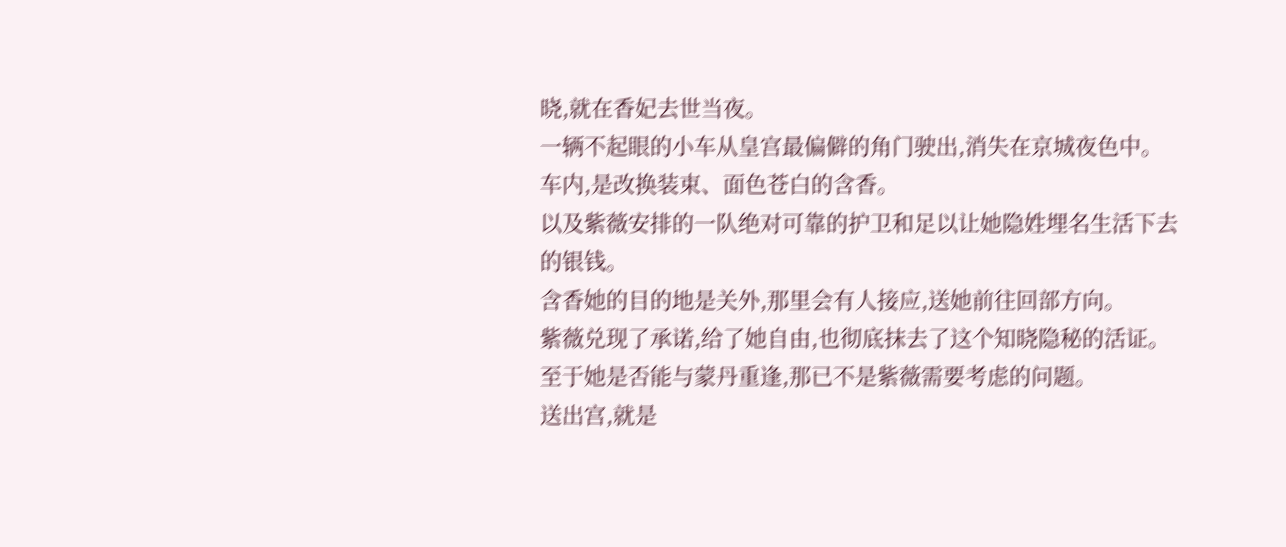晓,就在香妃去世当夜。
一辆不起眼的小车从皇宫最偏僻的角门驶出,消失在京城夜色中。
车内,是改换装束、面色苍白的含香。
以及紫薇安排的一队绝对可靠的护卫和足以让她隐姓埋名生活下去的银钱。
含香她的目的地是关外,那里会有人接应,送她前往回部方向。
紫薇兑现了承诺,给了她自由,也彻底抹去了这个知晓隐秘的活证。
至于她是否能与蒙丹重逢,那已不是紫薇需要考虑的问题。
送出宫,就是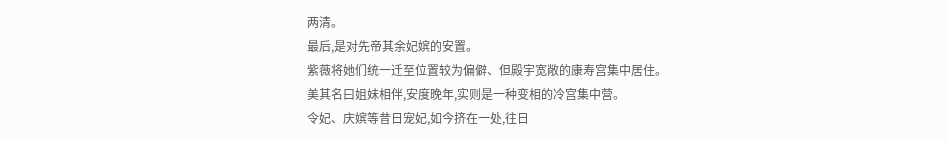两清。
最后,是对先帝其余妃嫔的安置。
紫薇将她们统一迁至位置较为偏僻、但殿宇宽敞的康寿宫集中居住。
美其名曰姐妹相伴,安度晚年,实则是一种变相的冷宫集中营。
令妃、庆嫔等昔日宠妃,如今挤在一处,往日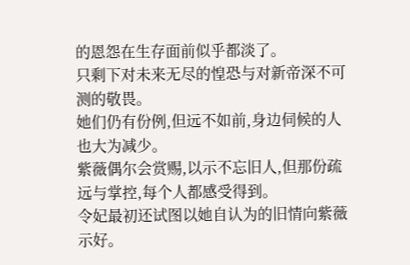的恩怨在生存面前似乎都淡了。
只剩下对未来无尽的惶恐与对新帝深不可测的敬畏。
她们仍有份例,但远不如前,身边伺候的人也大为减少。
紫薇偶尔会赏赐,以示不忘旧人,但那份疏远与掌控,每个人都感受得到。
令妃最初还试图以她自认为的旧情向紫薇示好。